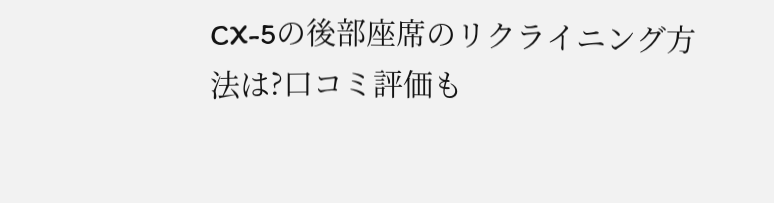CX-5の後部座席のリクライニング方法は?口コミ評価も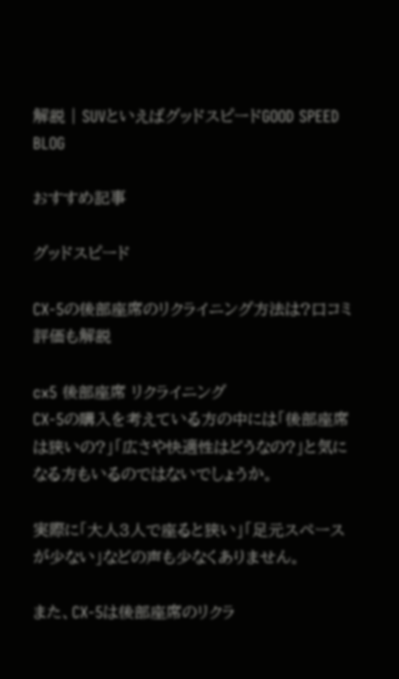解説 | SUVといえばグッドスピードGOOD SPEED
BLOG

おすすめ記事

グッドスピード

CX-5の後部座席のリクライニング方法は?口コミ評価も解説

cx5 後部座席 リクライニング
CX-5の購入を考えている方の中には「後部座席は狭いの?」「広さや快適性はどうなの?」と気になる方もいるのではないでしょうか。

実際に「大人3人で座ると狭い」「足元スペースが少ない」などの声も少なくありません。

また、CX-5は後部座席のリクラ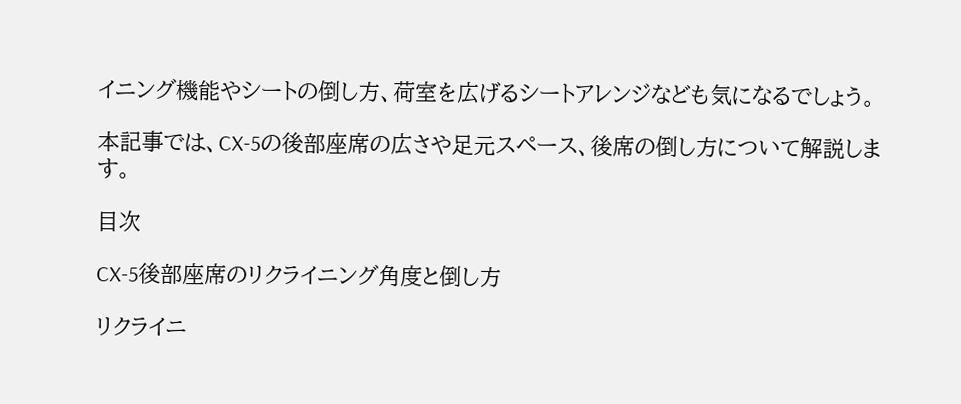イニング機能やシートの倒し方、荷室を広げるシートアレンジなども気になるでしょう。

本記事では、CX-5の後部座席の広さや足元スペース、後席の倒し方について解説します。

目次

CX-5後部座席のリクライニング角度と倒し方

リクライニ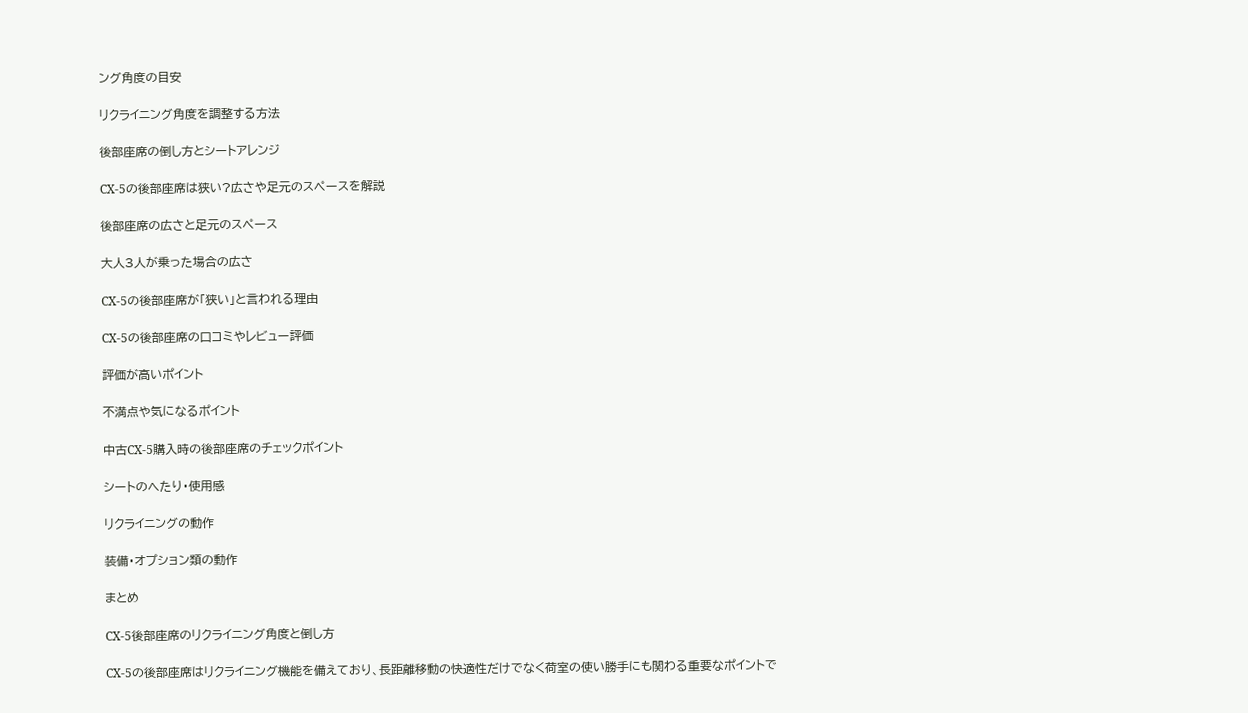ング角度の目安

リクライニング角度を調整する方法

後部座席の倒し方とシートアレンジ

CX-5の後部座席は狭い?広さや足元のスペースを解説

後部座席の広さと足元のスペース

大人3人が乗った場合の広さ

CX-5の後部座席が「狭い」と言われる理由

CX-5の後部座席の口コミやレビュー評価

評価が高いポイント

不満点や気になるポイント

中古CX-5購入時の後部座席のチェックポイント

シートのへたり・使用感

リクライニングの動作

装備・オプション類の動作

まとめ

CX-5後部座席のリクライニング角度と倒し方

CX-5の後部座席はリクライニング機能を備えており、長距離移動の快適性だけでなく荷室の使い勝手にも関わる重要なポイントで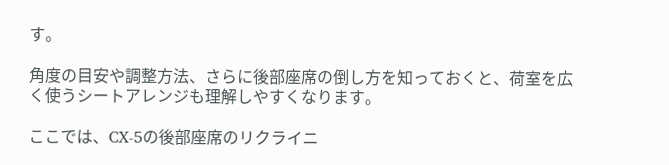す。

角度の目安や調整方法、さらに後部座席の倒し方を知っておくと、荷室を広く使うシートアレンジも理解しやすくなります。

ここでは、CX-5の後部座席のリクライニ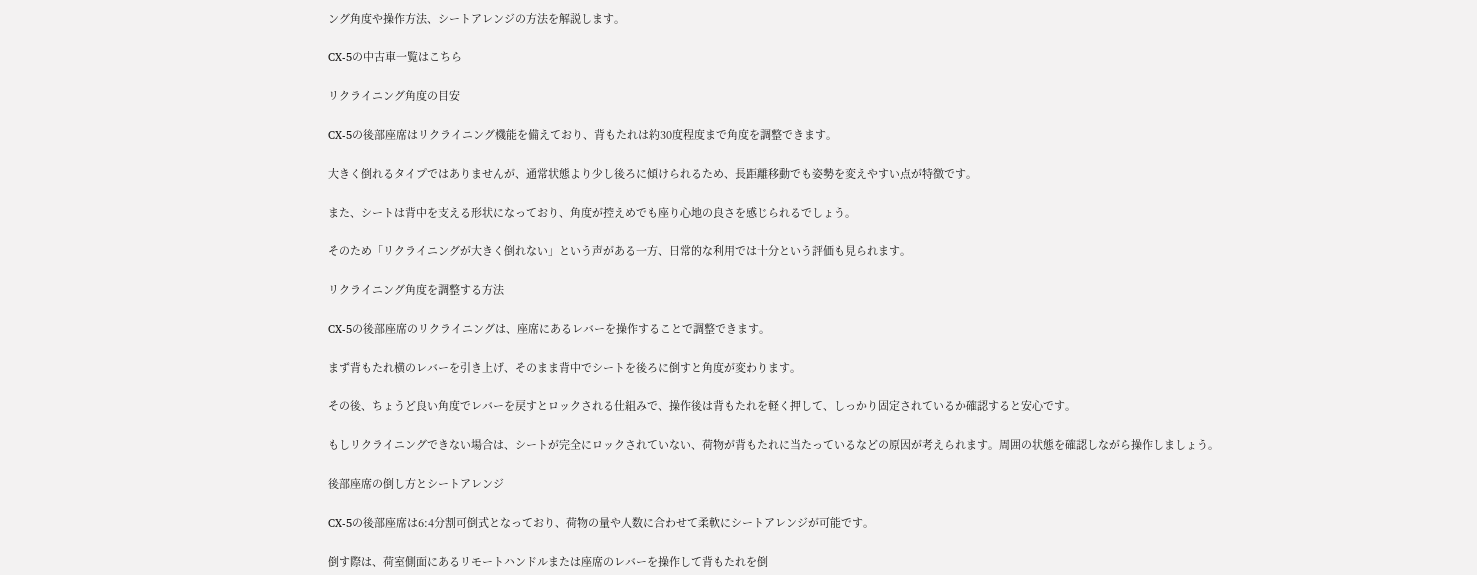ング角度や操作方法、シートアレンジの方法を解説します。

CX-5の中古車一覧はこちら

リクライニング角度の目安

CX-5の後部座席はリクライニング機能を備えており、背もたれは約30度程度まで角度を調整できます。

大きく倒れるタイプではありませんが、通常状態より少し後ろに傾けられるため、長距離移動でも姿勢を変えやすい点が特徴です。

また、シートは背中を支える形状になっており、角度が控えめでも座り心地の良さを感じられるでしょう。

そのため「リクライニングが大きく倒れない」という声がある一方、日常的な利用では十分という評価も見られます。

リクライニング角度を調整する方法

CX-5の後部座席のリクライニングは、座席にあるレバーを操作することで調整できます。

まず背もたれ横のレバーを引き上げ、そのまま背中でシートを後ろに倒すと角度が変わります。

その後、ちょうど良い角度でレバーを戻すとロックされる仕組みで、操作後は背もたれを軽く押して、しっかり固定されているか確認すると安心です。

もしリクライニングできない場合は、シートが完全にロックされていない、荷物が背もたれに当たっているなどの原因が考えられます。周囲の状態を確認しながら操作しましょう。

後部座席の倒し方とシートアレンジ

CX-5の後部座席は6:4分割可倒式となっており、荷物の量や人数に合わせて柔軟にシートアレンジが可能です。

倒す際は、荷室側面にあるリモートハンドルまたは座席のレバーを操作して背もたれを倒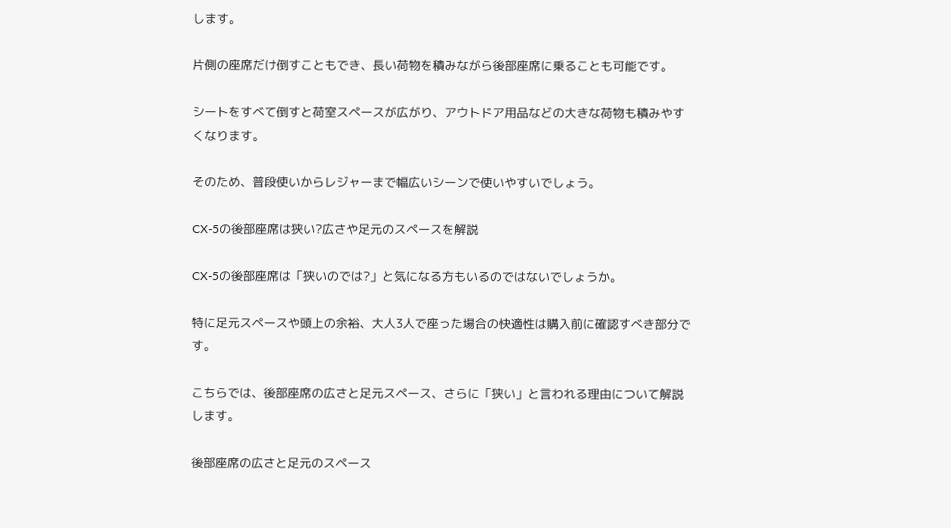します。

片側の座席だけ倒すこともでき、長い荷物を積みながら後部座席に乗ることも可能です。

シートをすべて倒すと荷室スペースが広がり、アウトドア用品などの大きな荷物も積みやすくなります。

そのため、普段使いからレジャーまで幅広いシーンで使いやすいでしょう。

CX-5の後部座席は狭い?広さや足元のスペースを解説

CX-5の後部座席は「狭いのでは?」と気になる方もいるのではないでしょうか。

特に足元スペースや頭上の余裕、大人3人で座った場合の快適性は購入前に確認すべき部分です。

こちらでは、後部座席の広さと足元スペース、さらに「狭い」と言われる理由について解説します。

後部座席の広さと足元のスペース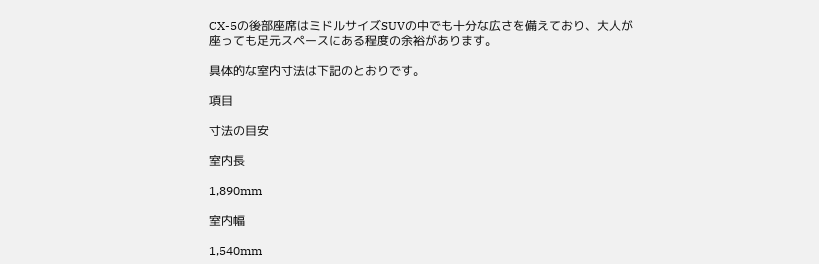CX-5の後部座席はミドルサイズSUVの中でも十分な広さを備えており、大人が座っても足元スペースにある程度の余裕があります。

具体的な室内寸法は下記のとおりです。

項目

寸法の目安

室内長

1,890mm

室内幅

1,540mm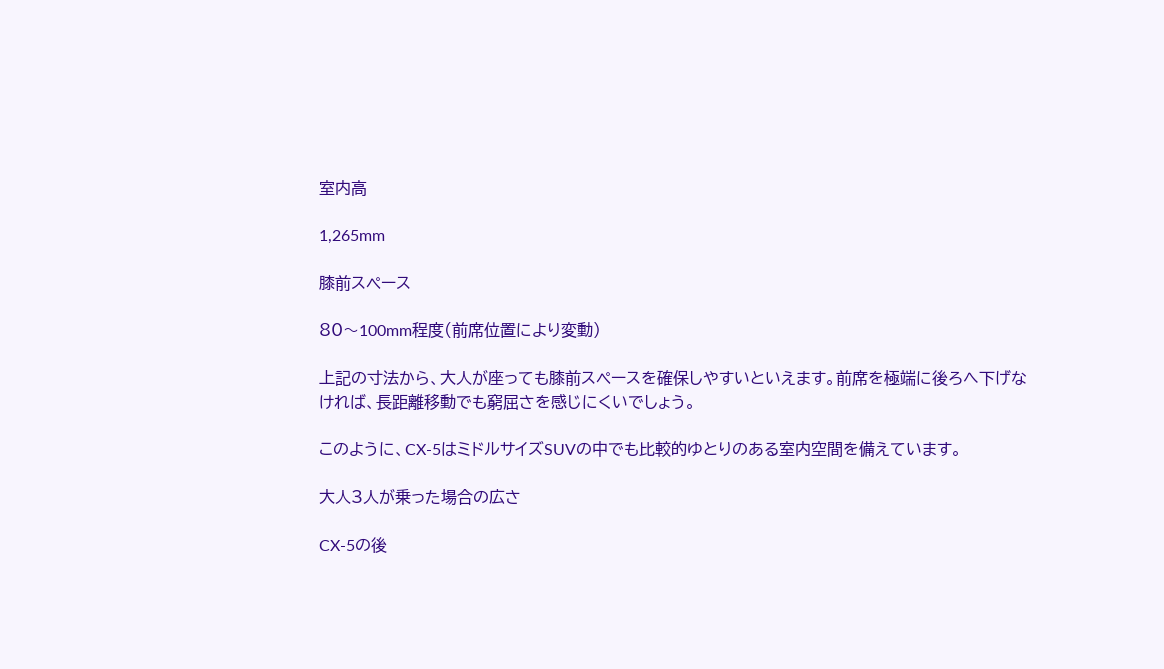室内高

1,265mm

膝前スペース

80〜100mm程度(前席位置により変動)

上記の寸法から、大人が座っても膝前スペースを確保しやすいといえます。前席を極端に後ろへ下げなければ、長距離移動でも窮屈さを感じにくいでしょう。

このように、CX-5はミドルサイズSUVの中でも比較的ゆとりのある室内空間を備えています。

大人3人が乗った場合の広さ

CX-5の後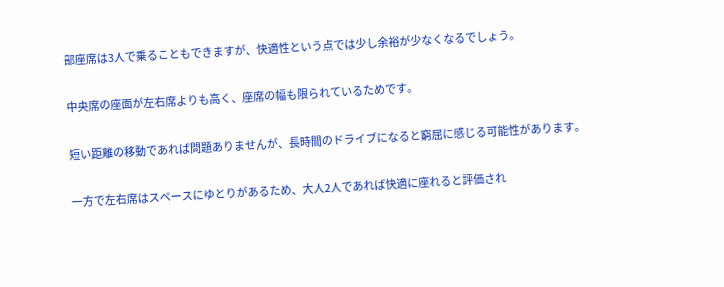部座席は3人で乗ることもできますが、快適性という点では少し余裕が少なくなるでしょう。

中央席の座面が左右席よりも高く、座席の幅も限られているためです。

短い距離の移動であれば問題ありませんが、長時間のドライブになると窮屈に感じる可能性があります。

一方で左右席はスペースにゆとりがあるため、大人2人であれば快適に座れると評価され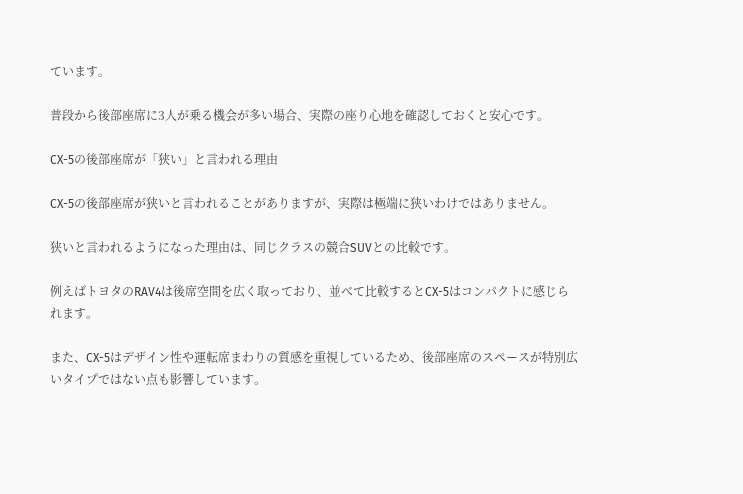ています。

普段から後部座席に3人が乗る機会が多い場合、実際の座り心地を確認しておくと安心です。

CX-5の後部座席が「狭い」と言われる理由

CX-5の後部座席が狭いと言われることがありますが、実際は極端に狭いわけではありません。

狭いと言われるようになった理由は、同じクラスの競合SUVとの比較です。

例えばトヨタのRAV4は後席空間を広く取っており、並べて比較するとCX-5はコンパクトに感じられます。

また、CX-5はデザイン性や運転席まわりの質感を重視しているため、後部座席のスペースが特別広いタイプではない点も影響しています。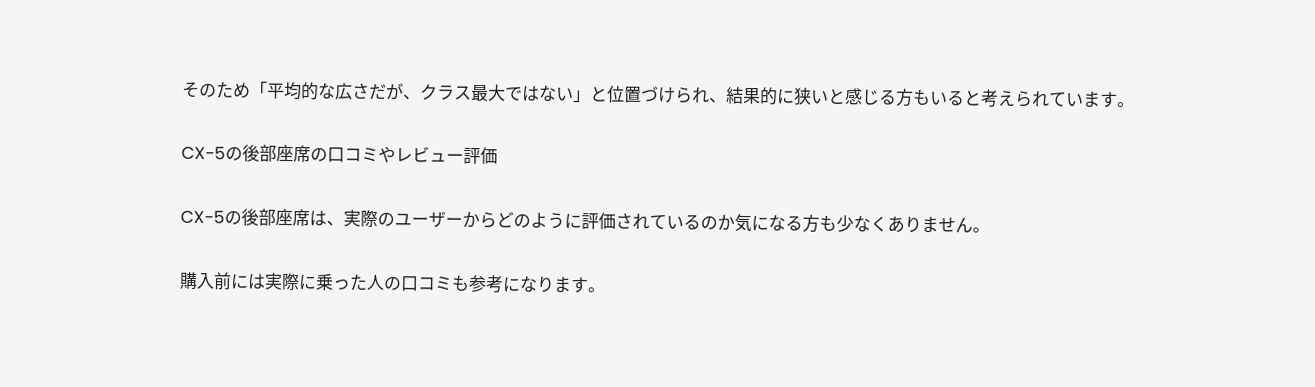そのため「平均的な広さだが、クラス最大ではない」と位置づけられ、結果的に狭いと感じる方もいると考えられています。

CX-5の後部座席の口コミやレビュー評価

CX-5の後部座席は、実際のユーザーからどのように評価されているのか気になる方も少なくありません。

購入前には実際に乗った人の口コミも参考になります。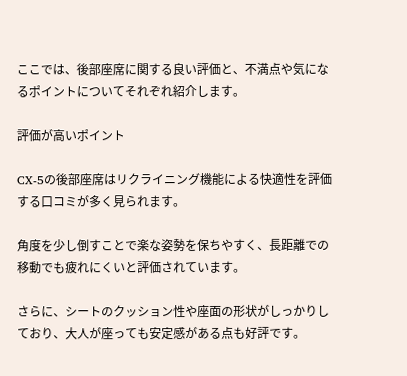ここでは、後部座席に関する良い評価と、不満点や気になるポイントについてそれぞれ紹介します。

評価が高いポイント

CX-5の後部座席はリクライニング機能による快適性を評価する口コミが多く見られます。

角度を少し倒すことで楽な姿勢を保ちやすく、長距離での移動でも疲れにくいと評価されています。

さらに、シートのクッション性や座面の形状がしっかりしており、大人が座っても安定感がある点も好評です。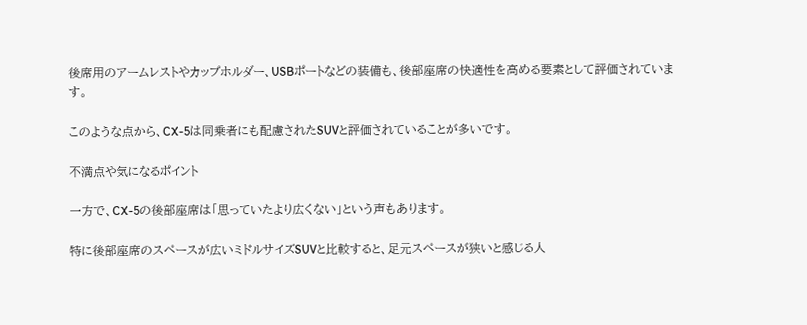後席用のアームレストやカップホルダー、USBポートなどの装備も、後部座席の快適性を高める要素として評価されています。

このような点から、CX-5は同乗者にも配慮されたSUVと評価されていることが多いです。

不満点や気になるポイント

一方で、CX-5の後部座席は「思っていたより広くない」という声もあります。

特に後部座席のスペースが広いミドルサイズSUVと比較すると、足元スペースが狭いと感じる人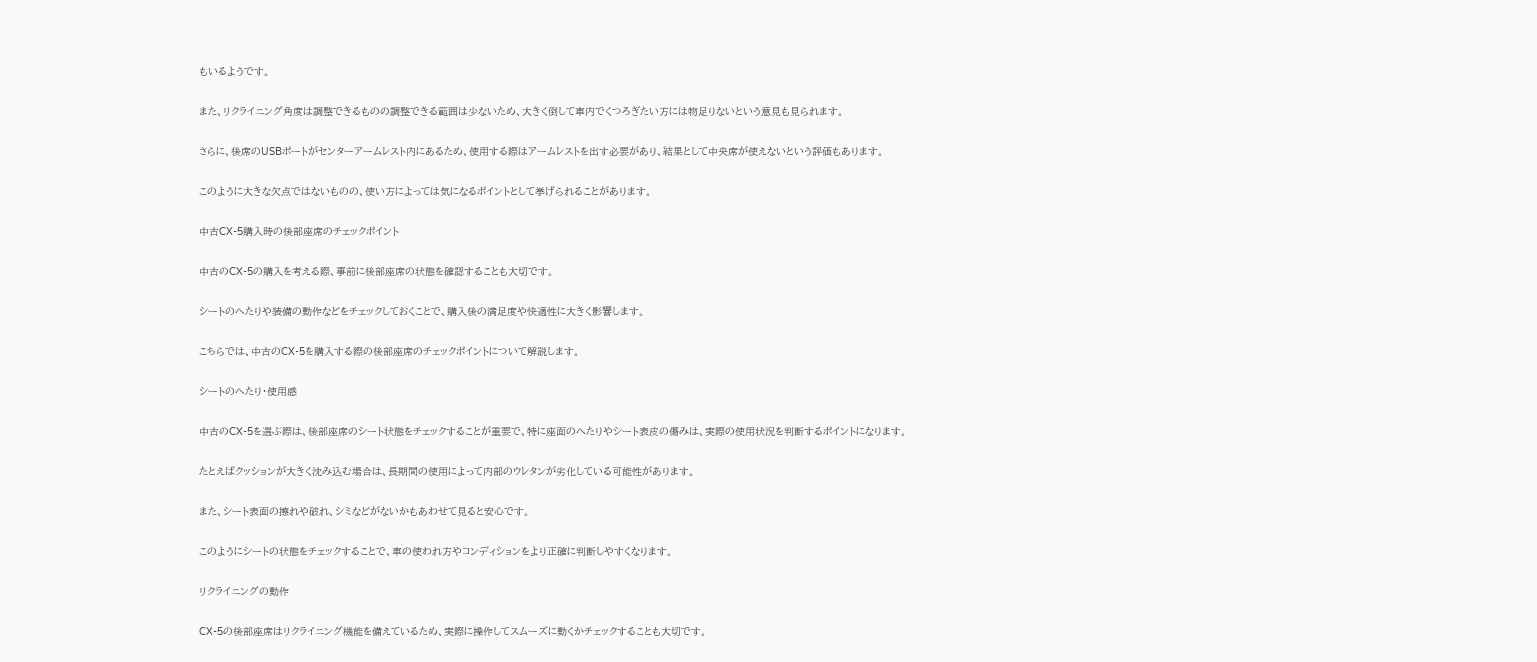もいるようです。

また、リクライニング角度は調整できるものの調整できる範囲は少ないため、大きく倒して車内でくつろぎたい方には物足りないという意見も見られます。

さらに、後席のUSBポートがセンターアームレスト内にあるため、使用する際はアームレストを出す必要があり、結果として中央席が使えないという評価もあります。

このように大きな欠点ではないものの、使い方によっては気になるポイントとして挙げられることがあります。

中古CX-5購入時の後部座席のチェックポイント

中古のCX-5の購入を考える際、事前に後部座席の状態を確認することも大切です。

シートのへたりや装備の動作などをチェックしておくことで、購入後の満足度や快適性に大きく影響します。

こちらでは、中古のCX-5を購入する際の後部座席のチェックポイントについて解説します。

シートのへたり・使用感

中古のCX-5を選ぶ際は、後部座席のシート状態をチェックすることが重要で、特に座面のへたりやシート表皮の傷みは、実際の使用状況を判断するポイントになります。

たとえばクッションが大きく沈み込む場合は、長期間の使用によって内部のウレタンが劣化している可能性があります。

また、シート表面の擦れや破れ、シミなどがないかもあわせて見ると安心です。

このようにシートの状態をチェックすることで、車の使われ方やコンディションをより正確に判断しやすくなります。

リクライニングの動作

CX-5の後部座席はリクライニング機能を備えているため、実際に操作してスムーズに動くかチェックすることも大切です。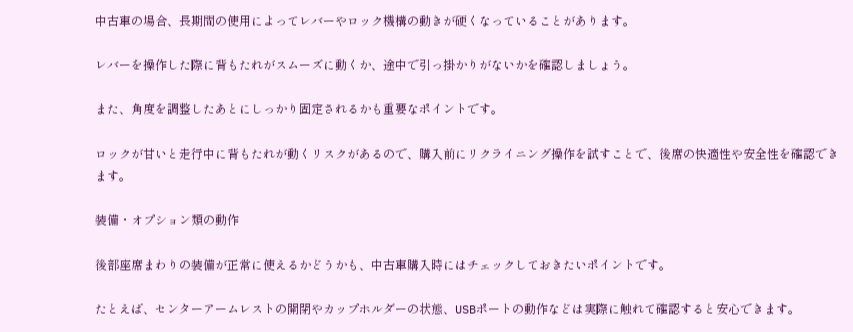中古車の場合、長期間の使用によってレバーやロック機構の動きが硬くなっていることがあります。

レバーを操作した際に背もたれがスムーズに動くか、途中で引っ掛かりがないかを確認しましょう。

また、角度を調整したあとにしっかり固定されるかも重要なポイントです。

ロックが甘いと走行中に背もたれが動くリスクがあるので、購入前にリクライニング操作を試すことで、後席の快適性や安全性を確認できます。

装備・オプション類の動作

後部座席まわりの装備が正常に使えるかどうかも、中古車購入時にはチェックしておきたいポイントです。

たとえば、センターアームレストの開閉やカップホルダーの状態、USBポートの動作などは実際に触れて確認すると安心できます。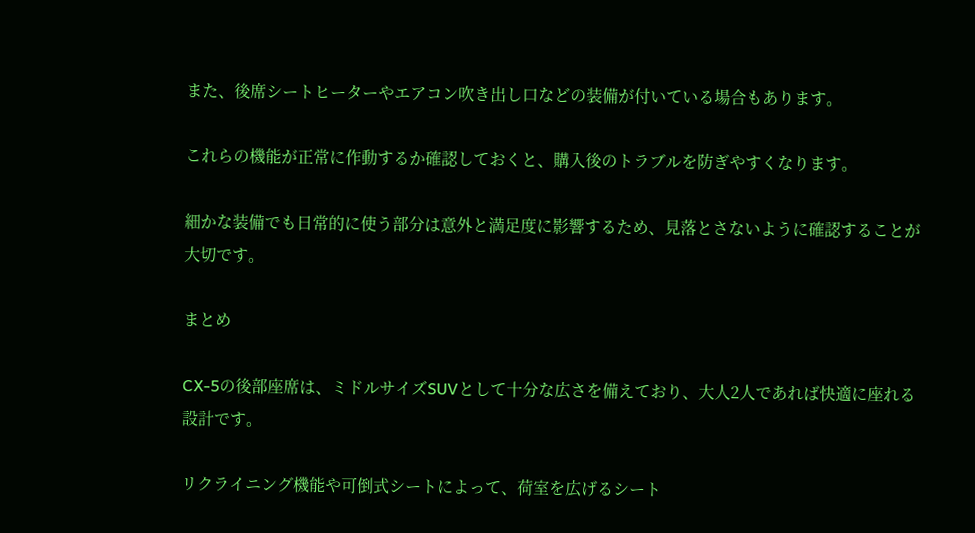また、後席シートヒーターやエアコン吹き出し口などの装備が付いている場合もあります。

これらの機能が正常に作動するか確認しておくと、購入後のトラブルを防ぎやすくなります。

細かな装備でも日常的に使う部分は意外と満足度に影響するため、見落とさないように確認することが大切です。

まとめ

CX-5の後部座席は、ミドルサイズSUVとして十分な広さを備えており、大人2人であれば快適に座れる設計です。

リクライニング機能や可倒式シートによって、荷室を広げるシート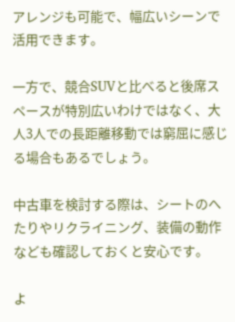アレンジも可能で、幅広いシーンで活用できます。

一方で、競合SUVと比べると後席スペースが特別広いわけではなく、大人3人での長距離移動では窮屈に感じる場合もあるでしょう。

中古車を検討する際は、シートのへたりやリクライニング、装備の動作なども確認しておくと安心です。

よ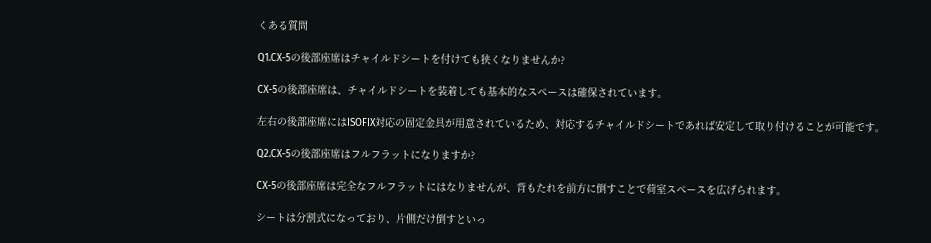くある質問

Q1.CX-5の後部座席はチャイルドシートを付けても狭くなりませんか?

CX-5の後部座席は、チャイルドシートを装着しても基本的なスペースは確保されています。

左右の後部座席にはISOFIX対応の固定金具が用意されているため、対応するチャイルドシートであれば安定して取り付けることが可能です。

Q2.CX-5の後部座席はフルフラットになりますか?

CX-5の後部座席は完全なフルフラットにはなりませんが、背もたれを前方に倒すことで荷室スペースを広げられます。

シートは分割式になっており、片側だけ倒すといっ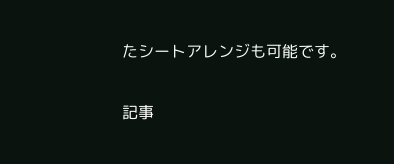たシートアレンジも可能です。

記事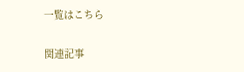一覧はこちら

関連記事